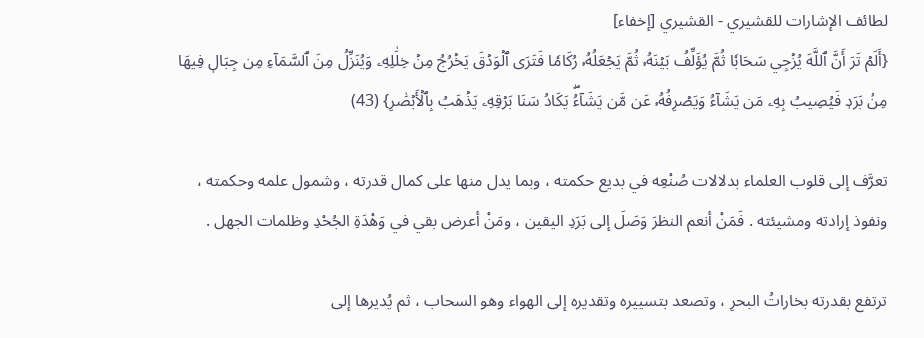لطائف الإشارات للقشيري - القشيري [إخفاء]
{أَلَمۡ تَرَ أَنَّ ٱللَّهَ يُزۡجِي سَحَابٗا ثُمَّ يُؤَلِّفُ بَيۡنَهُۥ ثُمَّ يَجۡعَلُهُۥ رُكَامٗا فَتَرَى ٱلۡوَدۡقَ يَخۡرُجُ مِنۡ خِلَٰلِهِۦ وَيُنَزِّلُ مِنَ ٱلسَّمَآءِ مِن جِبَالٖ فِيهَا مِنۢ بَرَدٖ فَيُصِيبُ بِهِۦ مَن يَشَآءُ وَيَصۡرِفُهُۥ عَن مَّن يَشَآءُۖ يَكَادُ سَنَا بَرۡقِهِۦ يَذۡهَبُ بِٱلۡأَبۡصَٰرِ} (43)

تعرَّف إلى قلوب العلماء بدلالات صُنْعِه في بديع حكمته ، وبما يدل منها على كمال قدرته ، وشمول علمه وحكمته ، ونفوذ إرادته ومشيئته . فَمَنْ أنعم النظرَ وَصَلَ إلى بَرَدِ اليقين ، ومَنْ أعرض بقي في وَهْدَةِ الجُحْدِ وظلمات الجهل .

ترتفع بقدرته بخاراتُ البحرِ ، وتصعد بتسييره وتقديره إلى الهواء وهو السحاب ، ثم يُديرها إلى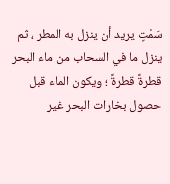سَمْتٍ يريد أن ينزل به المطر ، ثم ينزل ما في السحاب من ماء البحر قطرةً قطرةً ؛ ويكون الماء قبل حصول بخارات البحر غير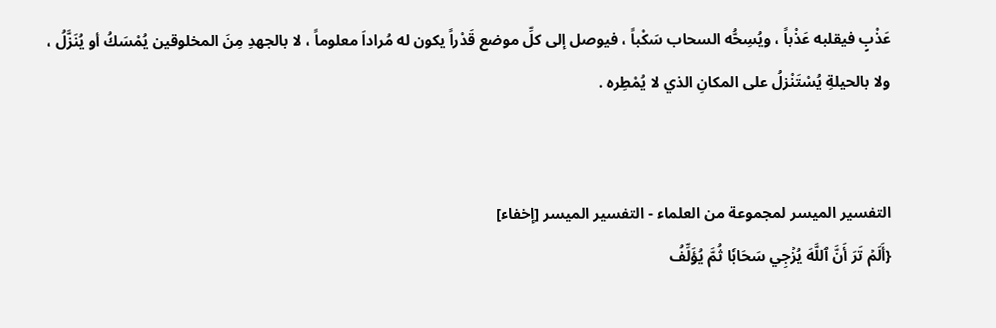عَذْبٍ فيقلبه عَذْباً ، ويُسِحُّه السحاب سَكْباً ، فيوصل إلى كلِّ موضع قَدْراً يكون له مُراداَ معلوماً ، لا بالجهدِ مِنَ المخلوقين يُمْسَكُ أو يُنَزَّلُ ، ولا بالحيلةِ يُسْتَنْزلُ على المكانِ الذي لا يُمْطِره .


التفسير الميسر لمجموعة من العلماء - التفسير الميسر [إخفاء]
{أَلَمۡ تَرَ أَنَّ ٱللَّهَ يُزۡجِي سَحَابٗا ثُمَّ يُؤَلِّفُ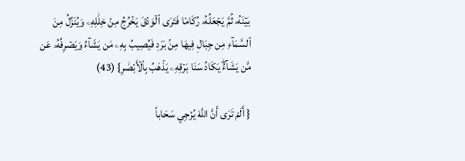بَيۡنَهُۥ ثُمَّ يَجۡعَلُهُۥ رُكَامٗا فَتَرَى ٱلۡوَدۡقَ يَخۡرُجُ مِنۡ خِلَٰلِهِۦ وَيُنَزِّلُ مِنَ ٱلسَّمَآءِ مِن جِبَالٖ فِيهَا مِنۢ بَرَدٖ فَيُصِيبُ بِهِۦ مَن يَشَآءُ وَيَصۡرِفُهُۥ عَن مَّن يَشَآءُۖ يَكَادُ سَنَا بَرۡقِهِۦ يَذۡهَبُ بِٱلۡأَبۡصَٰرِ} (43)

{ أَلَمْ تَرَى أَنَّ اللَّهَ يُزْجِي سَحَاباً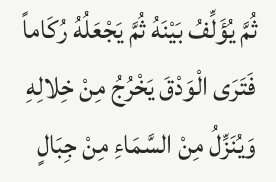ثُمَّ يُؤَلِّفُ بَيْنَهُ ثُمَّ يَجْعَلُهُ رُكَاماً فَتَرَى الْوَدْقَ يَخْرُجُ مِنْ خِلالِهِ وَيُنَزِّلُ مِنْ السَّمَاءِ مِنْ جِبَالٍ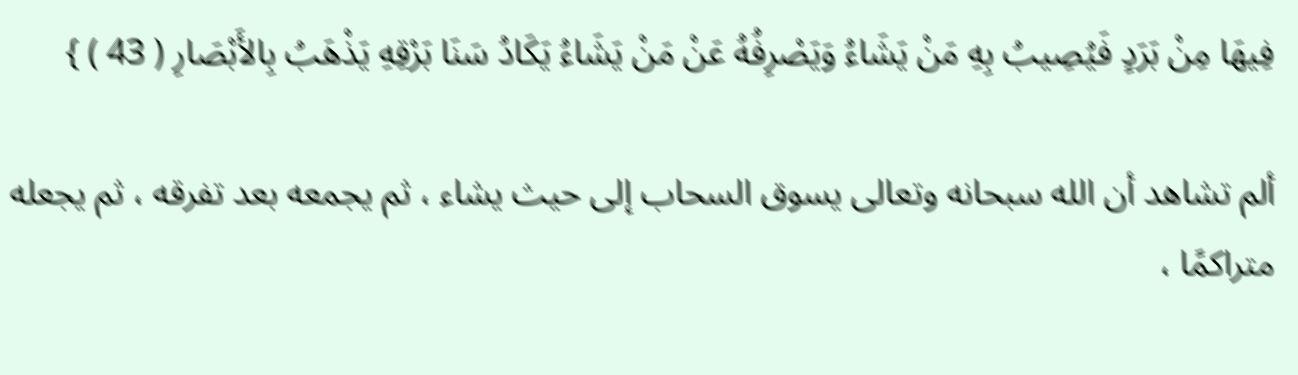فِيهَا مِنْ بَرَدٍ فَيُصِيبُ بِهِ مَنْ يَشَاءُ وَيَصْرِفُهُ عَنْ مَنْ يَشَاءُ يَكَادُ سَنَا بَرْقِهِ يَذْهَبُ بِالأَبْصَارِ ( 43 ) }

ألم تشاهد أن الله سبحانه وتعالى يسوق السحاب إلى حيث يشاء ، ثم يجمعه بعد تفرقه ، ثم يجعله متراكمًا ،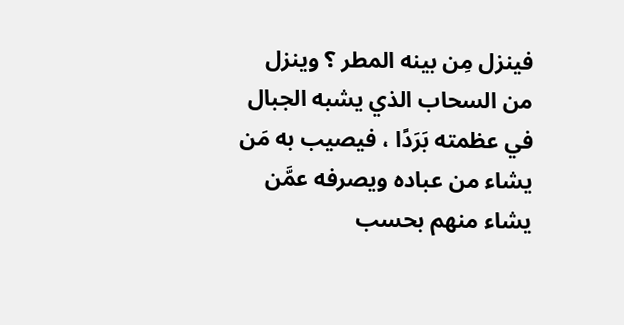فينزل مِن بينه المطر ؟ وينزل من السحاب الذي يشبه الجبال في عظمته بَرَدًا ، فيصيب به مَن يشاء من عباده ويصرفه عمَّن يشاء منهم بحسب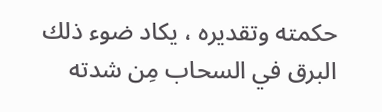حكمته وتقديره ، يكاد ضوء ذلك البرق في السحاب مِن شدته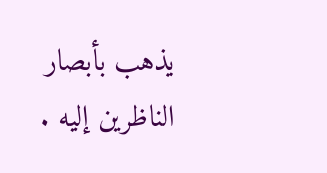يذهب بأبصار الناظرين إليه .